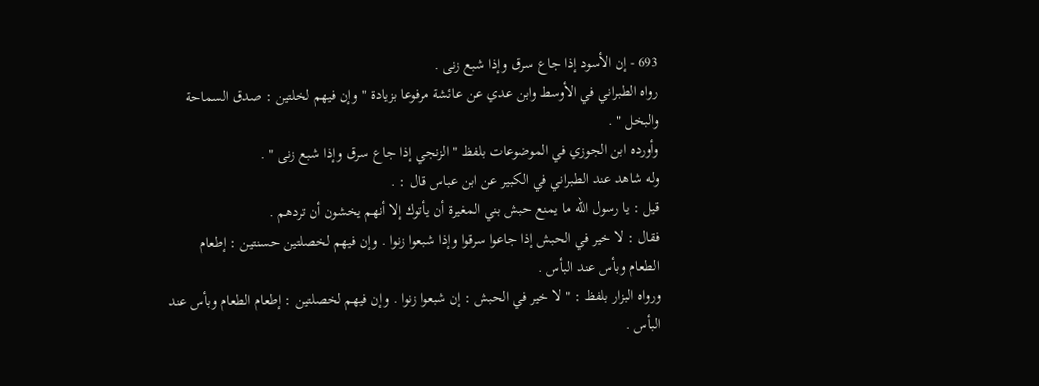693 - إن الأسود إذا جاع سرق وإذا شبع زنى .
رواه الطبراني في الأوسط وابن عدي عن عائشة مرفوعا بزيادة " وإن فيهم لخلتين : صدق السماحة والبخل " .
وأورده ابن الجوزي في الموضوعات بلفظ " الزنجي إذا جاع سرق وإذا شبع زنى " .
وله شاهد عند الطبراني في الكبير عن ابن عباس قال : .
قيل : يا رسول الله ما يمنع حبش بني المغيرة أن يأتوك إلا أنهم يخشون أن تردهم .
فقال : لا خير في الحبش إذا جاعوا سرقوا وإذا شبعوا زنوا . وإن فيهم لخصلتين حسنتين : إطعام الطعام وبأس عند البأس .
ورواه البزار بلفظ : " لا خير في الحبش : إن شبعوا زنوا . وإن فيهم لخصلتين : إطعام الطعام وبأس عند البأس .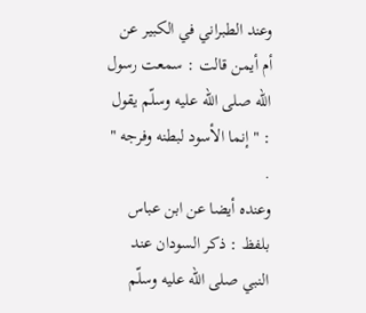وعند الطبراني في الكبير عن أم أيمن قالت : سمعت رسول الله صلى الله عليه وسلّم يقول : " إنما الأسود لبطنه وفرجه " .
وعنده أيضا عن ابن عباس بلفظ : ذكر السودان عند النبي صلى الله عليه وسلّم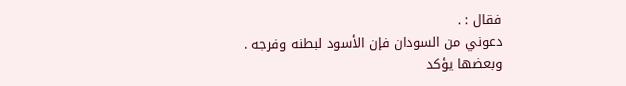فقال : .
دعوني من السودان فإن الأسود لبطنه وفرجه .
وبعضها يؤكد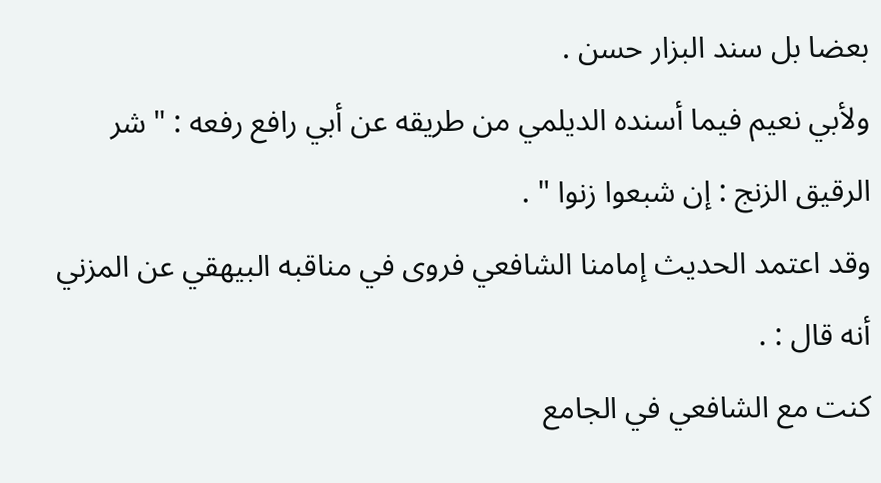بعضا بل سند البزار حسن .
ولأبي نعيم فيما أسنده الديلمي من طريقه عن أبي رافع رفعه : " شر الرقيق الزنج : إن شبعوا زنوا " .
وقد اعتمد الحديث إمامنا الشافعي فروى في مناقبه البيهقي عن المزني أنه قال : .
كنت مع الشافعي في الجامع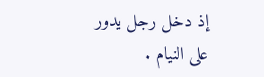إذ دخل رجل يدور على النيام .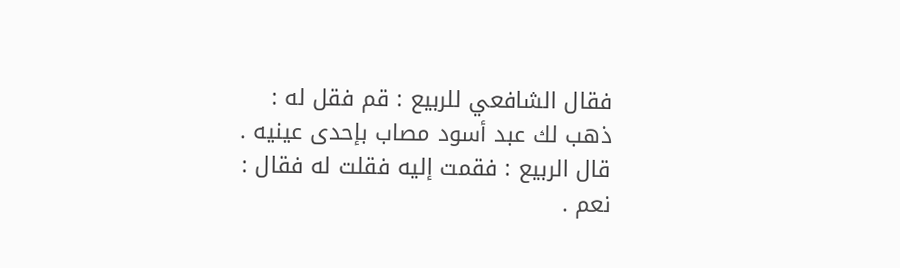فقال الشافعي للربيع : قم فقل له : ذهب لك عبد أسود مصاب بإحدى عينيه .
قال الربيع : فقمت إليه فقلت له فقال : نعم .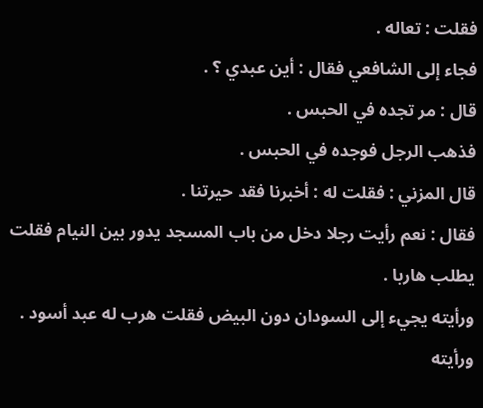فقلت : تعاله .
فجاء إلى الشافعي فقال : أين عبدي ؟ .
قال : مر تجده في الحبس .
فذهب الرجل فوجده في الحبس .
قال المزني : فقلت له : أخبرنا فقد حيرتنا .
فقال : نعم رأيت رجلا دخل من باب المسجد يدور بين النيام فقلت يطلب هاربا .
ورأيته يجيء إلى السودان دون البيض فقلت هرب له عبد أسود .
ورأيته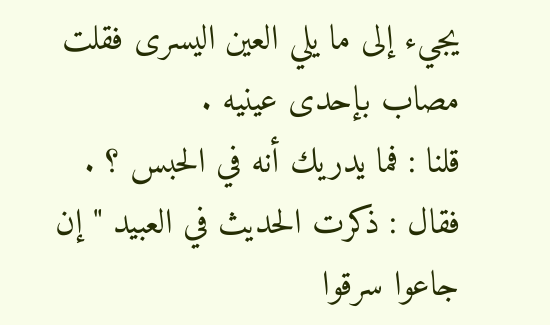يجيء إلى ما يلي العين اليسرى فقلت مصاب بإحدى عينيه .
قلنا : فما يدريك أنه في الحبس ؟ .
فقال : ذكرت الحديث في العبيد " إن جاعوا سرقوا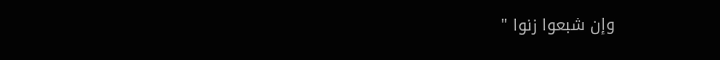وإن شبعوا زنوا "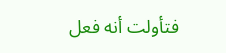فتأولت أنه فعل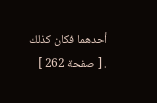أحدهما فكان كذلك . [ صفحة 262 ]